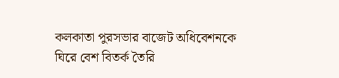কলকাতা পুরসভার বাজেট অধিবেশনকে ঘিরে বেশ বিতর্ক তৈরি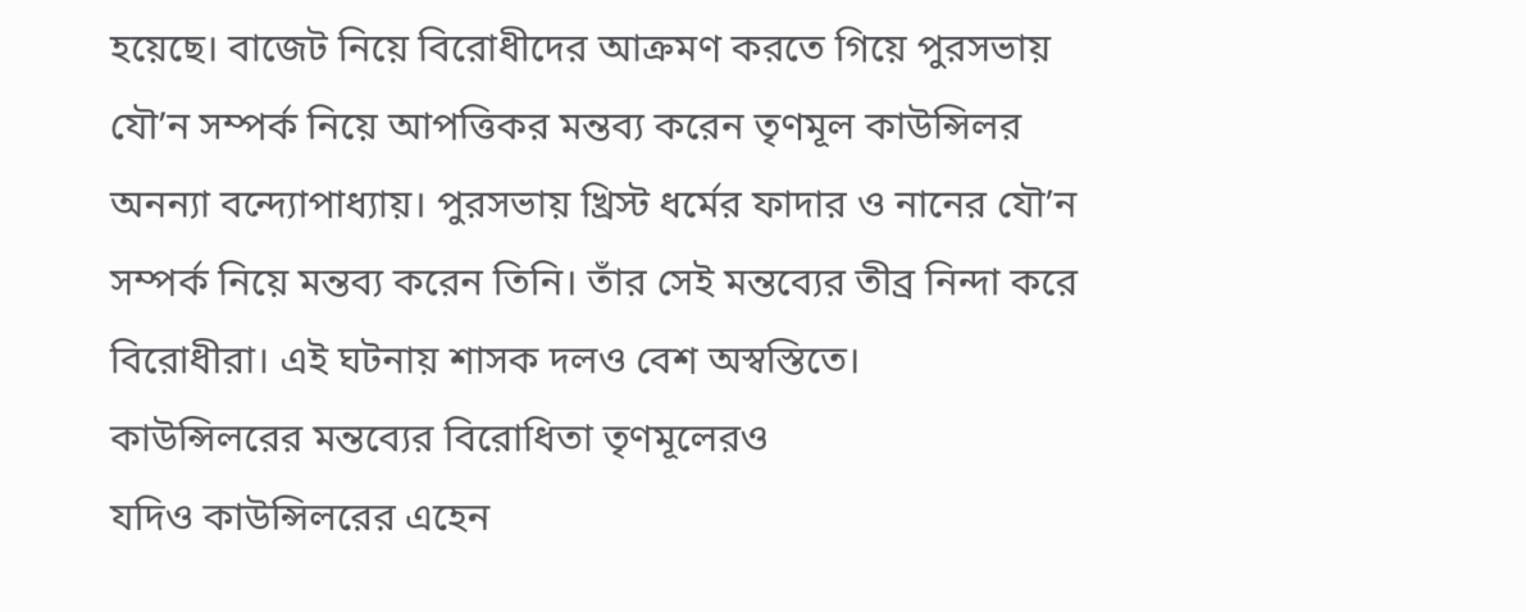হয়েছে। বাজেট নিয়ে বিরোধীদের আক্রমণ করতে গিয়ে পুরসভায় যৌ’ন সম্পর্ক নিয়ে আপত্তিকর মন্তব্য করেন তৃণমূল কাউন্সিলর অনন্যা বন্দ্যোপাধ্যায়। পুরসভায় খ্রিস্ট ধর্মের ফাদার ও নানের যৌ’ন সম্পর্ক নিয়ে মন্তব্য করেন তিনি। তাঁর সেই মন্তব্যের তীব্র নিন্দা করে বিরোধীরা। এই ঘটনায় শাসক দলও বেশ অস্বস্তিতে।
কাউন্সিলরের মন্তব্যের বিরোধিতা তৃণমূলেরও
যদিও কাউন্সিলরের এহেন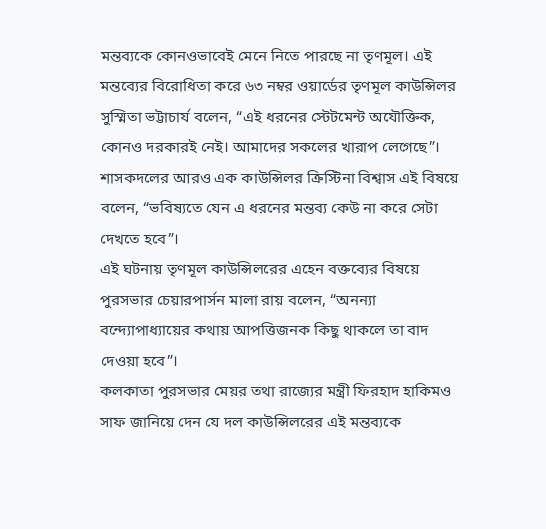মন্তব্যকে কোনওভাবেই মেনে নিতে পারছে না তৃণমূল। এই মন্তব্যের বিরোধিতা করে ৬৩ নম্বর ওয়ার্ডের তৃণমূল কাউন্সিলর সুস্মিতা ভট্টাচার্য বলেন, “এই ধরনের স্টেটমেন্ট অযৌক্তিক, কোনও দরকারই নেই। আমাদের সকলের খারাপ লেগেছে”। শাসকদলের আরও এক কাউন্সিলর ক্রিস্টিনা বিশ্বাস এই বিষয়ে বলেন, “ভবিষ্যতে যেন এ ধরনের মন্তব্য কেউ না করে সেটা দেখতে হবে”।
এই ঘটনায় তৃণমূল কাউন্সিলরের এহেন বক্তব্যের বিষয়ে পুরসভার চেয়ারপার্সন মালা রায় বলেন, “অনন্যা বন্দ্যোপাধ্যায়ের কথায় আপত্তিজনক কিছু থাকলে তা বাদ দেওয়া হবে”।
কলকাতা পুরসভার মেয়র তথা রাজ্যের মন্ত্রী ফিরহাদ হাকিমও সাফ জানিয়ে দেন যে দল কাউন্সিলরের এই মন্তব্যকে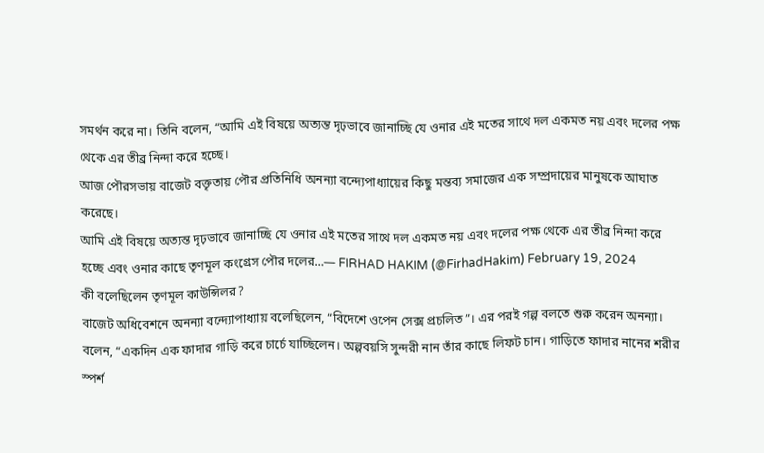সমর্থন করে না। তিনি বলেন, “আমি এই বিষয়ে অত্যন্ত দৃঢ়ভাবে জানাচ্ছি যে ওনার এই মতের সাথে দল একমত নয় এবং দলের পক্ষ থেকে এর তীব্র নিন্দা করে হচ্ছে।
আজ পৌরসভায় বাজেট বক্তৃতায় পৌর প্রতিনিধি অনন্যা বন্দ্যেপাধ্যায়ের কিছু মন্তব্য সমাজের এক সম্প্রদায়ের মানুষকে আঘাত করেছে।
আমি এই বিষয়ে অত্যন্ত দৃঢ়ভাবে জানাচ্ছি যে ওনার এই মতের সাথে দল একমত নয় এবং দলের পক্ষ থেকে এর তীব্র নিন্দা করে হচ্ছে এবং ওনার কাছে তৃণমূল কংগ্রেস পৌর দলের…— FIRHAD HAKIM (@FirhadHakim) February 19, 2024
কী বলেছিলেন তৃণমূল কাউন্সিলর?
বাজেট অধিবেশনে অনন্যা বন্দ্যোপাধ্যায় বলেছিলেন, “বিদেশে ওপেন সেক্স প্রচলিত”। এর পরই গল্প বলতে শুরু করেন অনন্যা। বলেন, “একদিন এক ফাদার গাড়ি করে চার্চে যাচ্ছিলেন। অল্পবয়সি সুন্দরী নান তাঁর কাছে লিফট চান। গাড়িতে ফাদার নানের শরীর স্পর্শ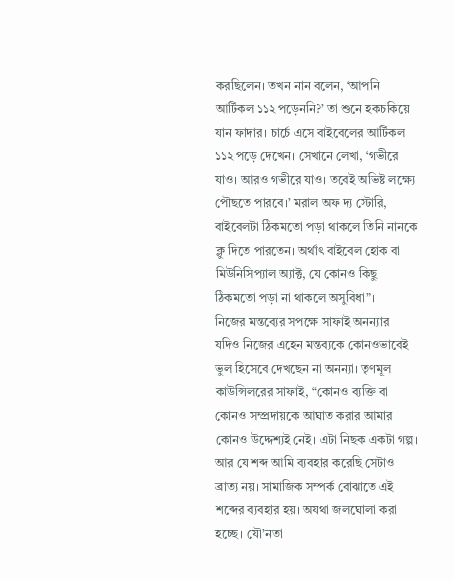করছিলেন। তখন নান বলেন, ‘আপনি আর্টিকল ১১২ পড়েননি?’ তা শুনে হকচকিয়ে যান ফাদার। চার্চে এসে বাইবেলের আর্টিকল ১১২ পড়ে দেখেন। সেখানে লেখা, ‘গভীরে যাও। আরও গভীরে যাও। তবেই অভিষ্ট লক্ষ্যে পৌছতে পারবে।’ মরাল অফ দ্য স্টোরি, বাইবেলটা ঠিকমতো পড়া থাকলে তিনি নানকে ক্লু দিতে পারতেন। অর্থাৎ বাইবেল হোক বা মিউনিসিপ্যাল অ্যাক্ট, যে কোনও কিছু ঠিকমতো পড়া না থাকলে অসুবিধা”।
নিজের মন্তব্যের সপক্ষে সাফাই অনন্যার
যদিও নিজের এহেন মন্তব্যকে কোনওভাবেই ভুল হিসেবে দেখছেন না অনন্যা। তৃণমূল কাউন্সিলরের সাফাই, “কোনও ব্যক্তি বা কোনও সম্প্রদায়কে আঘাত করার আমার কোনও উদ্দেশ্যই নেই। এটা নিছক একটা গল্প। আর যে শব্দ আমি ব্যবহার করেছি সেটাও ব্রাত্য নয়। সামাজিক সম্পর্ক বোঝাতে এই শব্দের ব্যবহার হয়। অযথা জলঘোলা করা হচ্ছে। যৌ’নতা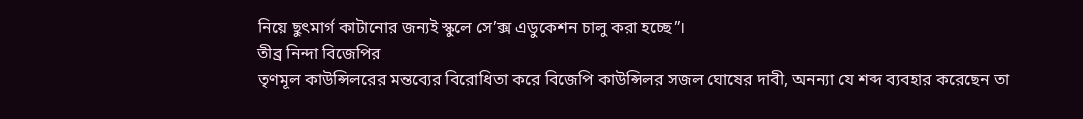নিয়ে ছুৎমার্গ কাটানোর জন্যই স্কুলে সে’ক্স এডুকেশন চালু করা হচ্ছে”।
তীব্র নিন্দা বিজেপির
তৃণমূল কাউন্সিলরের মন্তব্যের বিরোধিতা করে বিজেপি কাউন্সিলর সজল ঘোষের দাবী, অনন্যা যে শব্দ ব্যবহার করেছেন তা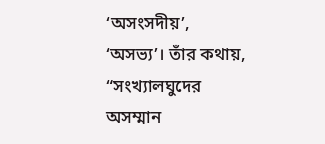‘অসংসদীয়’, ‘অসভ্য’। তাঁর কথায়, “সংখ্যালঘুদের অসম্মান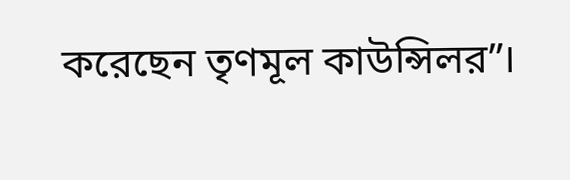করেছেন তৃণমূল কাউন্সিলর”।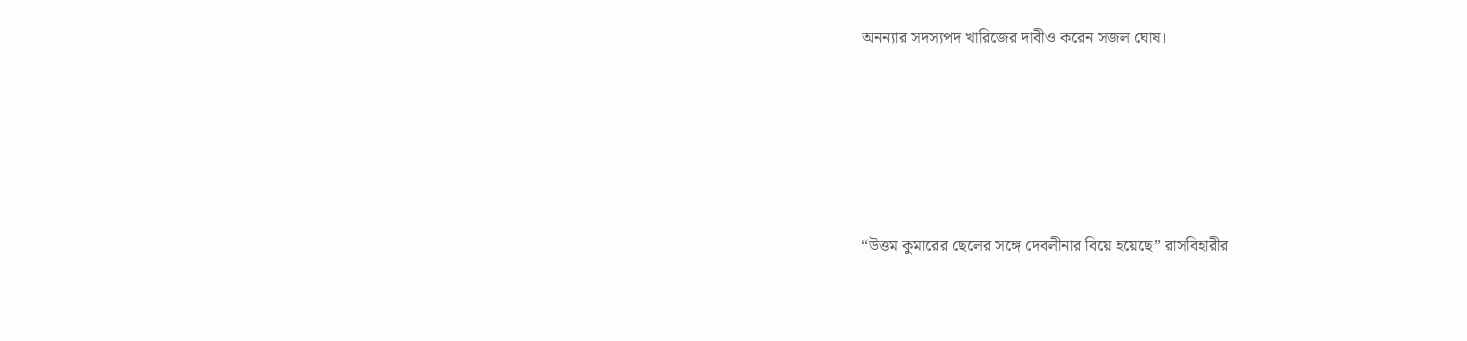অনন্যার সদস্যপদ খারিজের দাবীও করেন সজল ঘোষ।





“উত্তম কুমারের ছেলের সঙ্গে দেবলীনার বিয়ে হয়েছে” রাসবিহারীর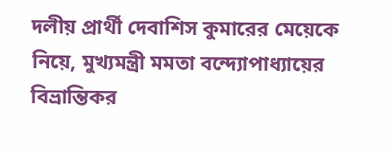দলীয় প্রার্থী দেবাশিস কুমারের মেয়েকে নিয়ে, মুখ্যমন্ত্রী মমতা বন্দ্যোপাধ্যায়ের বিভ্রান্তিকর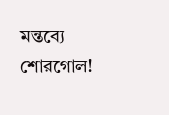মন্তব্যে শোরগোল!